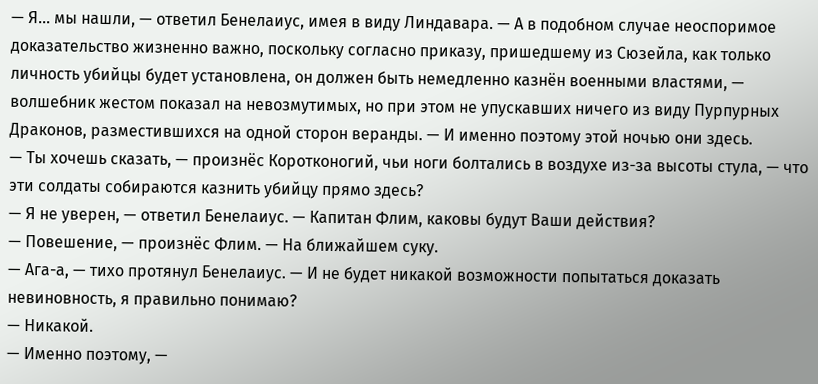— Я… мы нашли, — ответил Бенелаиус, имея в виду Линдавара. — А в подобном случае неоспоримое доказательство жизненно важно, поскольку согласно приказу, пришедшему из Сюзейла, как только личность убийцы будет установлена, он должен быть немедленно казнён военными властями, — волшебник жестом показал на невозмутимых, но при этом не упускавших ничего из виду Пурпурных Драконов, разместившихся на одной сторон веранды. — И именно поэтому этой ночью они здесь.
— Ты хочешь сказать, — произнёс Коротконогий, чьи ноги болтались в воздухе из-за высоты стула, — что эти солдаты собираются казнить убийцу прямо здесь?
— Я не уверен, — ответил Бенелаиус. — Капитан Флим, каковы будут Ваши действия?
— Повешение, — произнёс Флим. — На ближайшем суку.
— Ага-а, — тихо протянул Бенелаиус. — И не будет никакой возможности попытаться доказать невиновность, я правильно понимаю?
— Никакой.
— Именно поэтому, —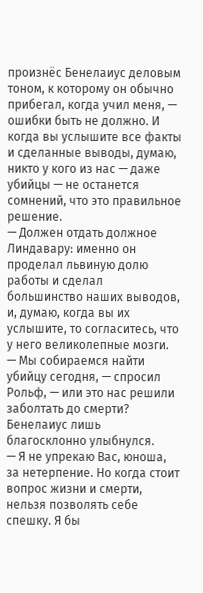произнёс Бенелаиус деловым тоном, к которому он обычно прибегал, когда учил меня, — ошибки быть не должно. И когда вы услышите все факты и сделанные выводы, думаю, никто у кого из нас — даже убийцы — не останется сомнений, что это правильное решение.
— Должен отдать должное Линдавару: именно он проделал львиную долю работы и сделал большинство наших выводов, и, думаю, когда вы их услышите, то согласитесь, что у него великолепные мозги.
— Мы собираемся найти убийцу сегодня, — спросил Рольф, — или это нас решили заболтать до смерти?
Бенелаиус лишь благосклонно улыбнулся.
— Я не упрекаю Вас, юноша, за нетерпение. Но когда стоит вопрос жизни и смерти, нельзя позволять себе спешку. Я бы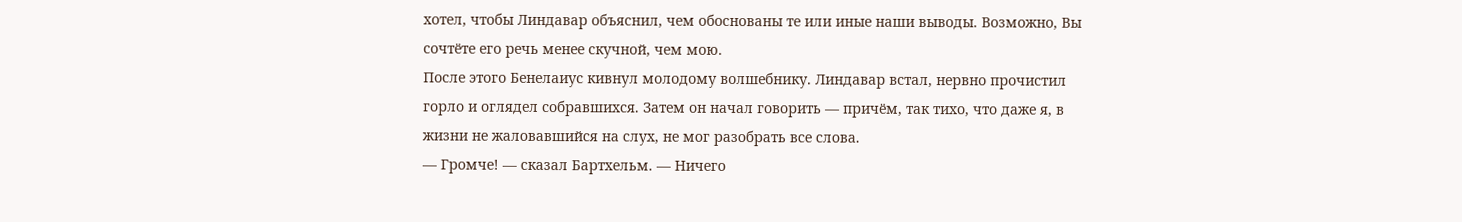хотел, чтобы Линдавар объяснил, чем обоснованы те или иные наши выводы. Возможно, Вы сочтёте его речь менее скучной, чем мою.
После этого Бенелаиус кивнул молодому волшебнику. Линдавар встал, нервно прочистил горло и оглядел собравшихся. Затем он начал говорить — причём, так тихо, что даже я, в жизни не жаловавшийся на слух, не мог разобрать все слова.
— Громче! — сказал Бартхельм. — Ничего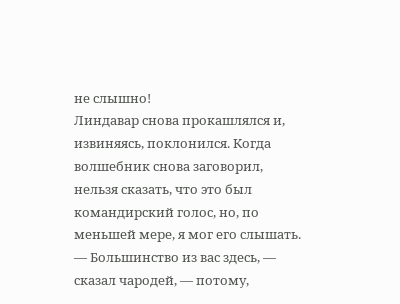не слышно!
Линдавар снова прокашлялся и, извиняясь, поклонился. Когда волшебник снова заговорил, нельзя сказать, что это был командирский голос, но, по меньшей мере, я мог его слышать.
— Большинство из вас здесь, — сказал чародей, — потому,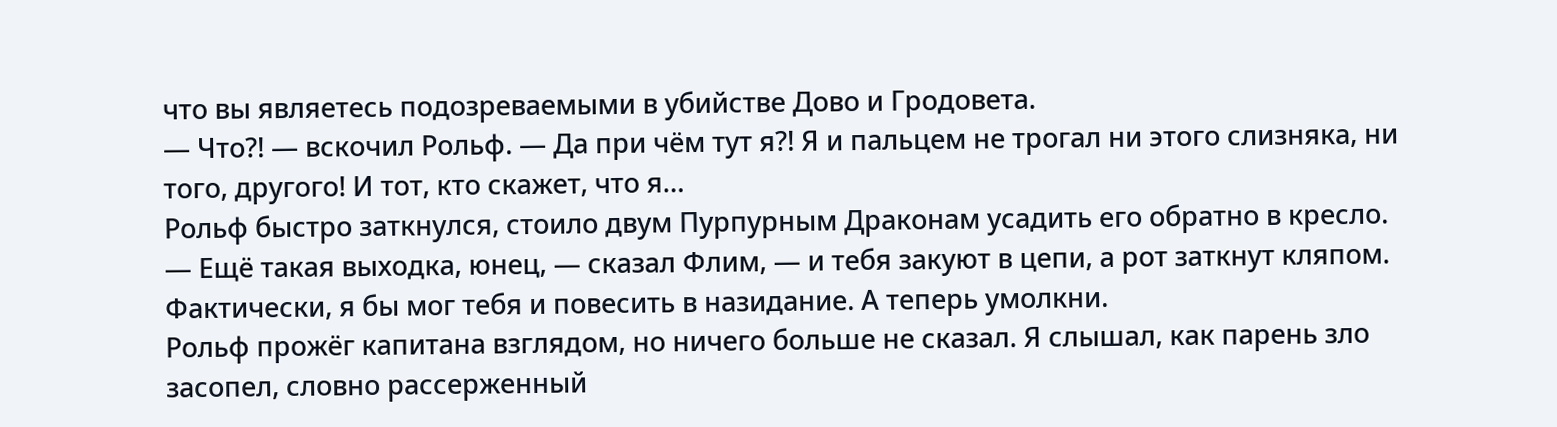что вы являетесь подозреваемыми в убийстве Дово и Гродовета.
— Что?! — вскочил Рольф. — Да при чём тут я?! Я и пальцем не трогал ни этого слизняка, ни того, другого! И тот, кто скажет, что я…
Рольф быстро заткнулся, стоило двум Пурпурным Драконам усадить его обратно в кресло.
— Ещё такая выходка, юнец, — сказал Флим, — и тебя закуют в цепи, а рот заткнут кляпом. Фактически, я бы мог тебя и повесить в назидание. А теперь умолкни.
Рольф прожёг капитана взглядом, но ничего больше не сказал. Я слышал, как парень зло засопел, словно рассерженный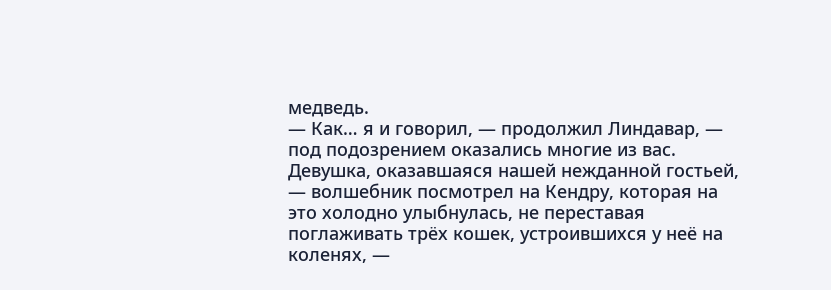медведь.
— Как… я и говорил, — продолжил Линдавар, — под подозрением оказались многие из вас. Девушка, оказавшаяся нашей нежданной гостьей, — волшебник посмотрел на Кендру, которая на это холодно улыбнулась, не переставая поглаживать трёх кошек, устроившихся у неё на коленях, —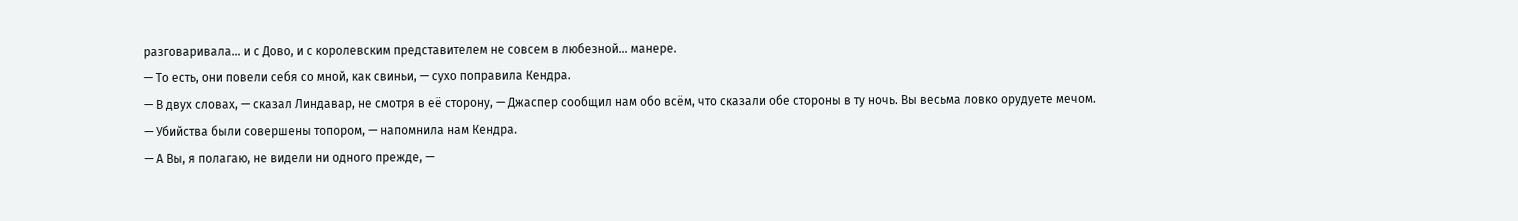разговаривала… и с Дово, и с королевским представителем не совсем в любезной… манере.
— То есть, они повели себя со мной, как свиньи, — сухо поправила Кендра.
— В двух словах, — сказал Линдавар, не смотря в её сторону, — Джаспер сообщил нам обо всём, что сказали обе стороны в ту ночь. Вы весьма ловко орудуете мечом.
— Убийства были совершены топором, — напомнила нам Кендра.
— А Вы, я полагаю, не видели ни одного прежде, —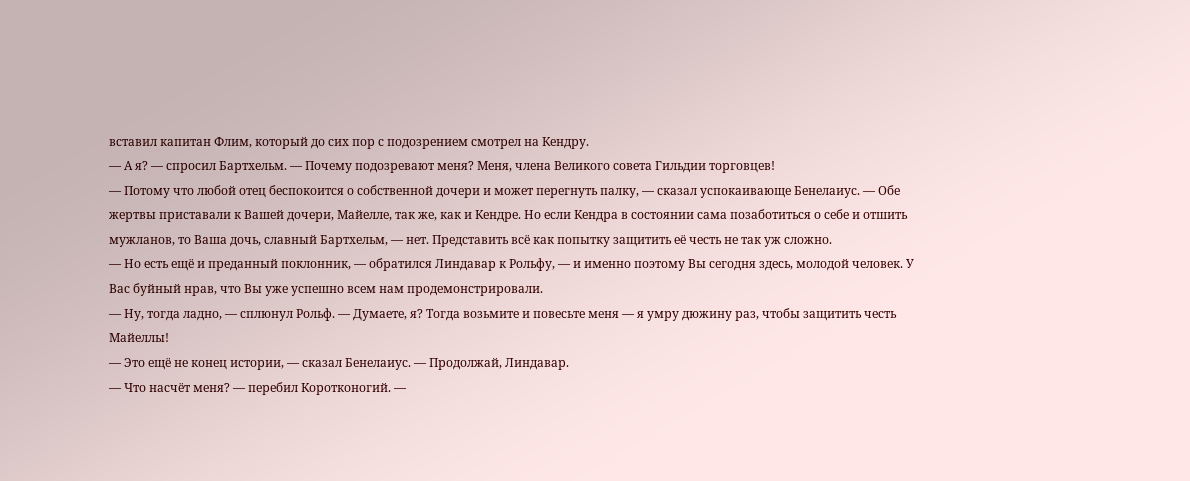вставил капитан Флим, который до сих пор с подозрением смотрел на Кендру.
— А я? — спросил Бартхельм. — Почему подозревают меня? Меня, члена Великого совета Гильдии торговцев!
— Потому что любой отец беспокоится о собственной дочери и может перегнуть палку, — сказал успокаивающе Бенелаиус. — Обе жертвы приставали к Вашей дочери, Майелле, так же, как и Кендре. Но если Кендра в состоянии сама позаботиться о себе и отшить мужланов, то Ваша дочь, славный Бартхельм, — нет. Представить всё как попытку защитить её честь не так уж сложно.
— Но есть ещё и преданный поклонник, — обратился Линдавар к Рольфу, — и именно поэтому Вы сегодня здесь, молодой человек. У Вас буйный нрав, что Вы уже успешно всем нам продемонстрировали.
— Ну, тогда ладно, — сплюнул Рольф. — Думаете, я? Тогда возьмите и повесьте меня — я умру дюжину раз, чтобы защитить честь Майеллы!
— Это ещё не конец истории, — сказал Бенелаиус. — Продолжай, Линдавар.
— Что насчёт меня? — перебил Коротконогий. —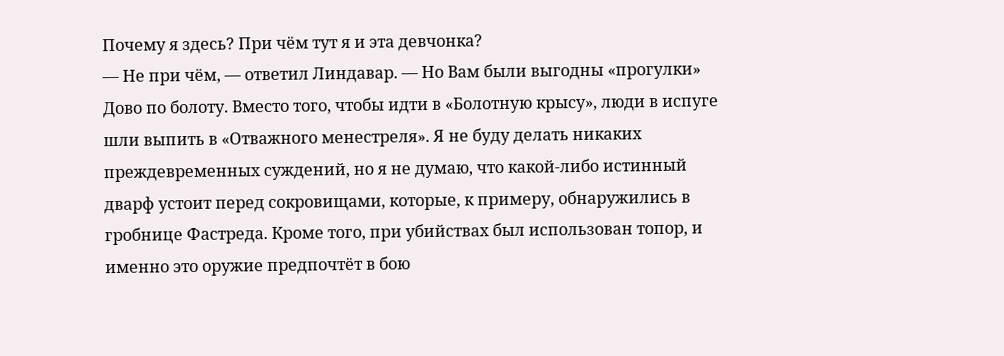Почему я здесь? При чём тут я и эта девчонка?
— Не при чём, — ответил Линдавар. — Но Вам были выгодны «прогулки» Дово по болоту. Вместо того, чтобы идти в «Болотную крысу», люди в испуге шли выпить в «Отважного менестреля». Я не буду делать никаких преждевременных суждений, но я не думаю, что какой-либо истинный дварф устоит перед сокровищами, которые, к примеру, обнаружились в гробнице Фастреда. Кроме того, при убийствах был использован топор, и именно это оружие предпочтёт в бою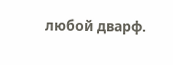любой дварф.